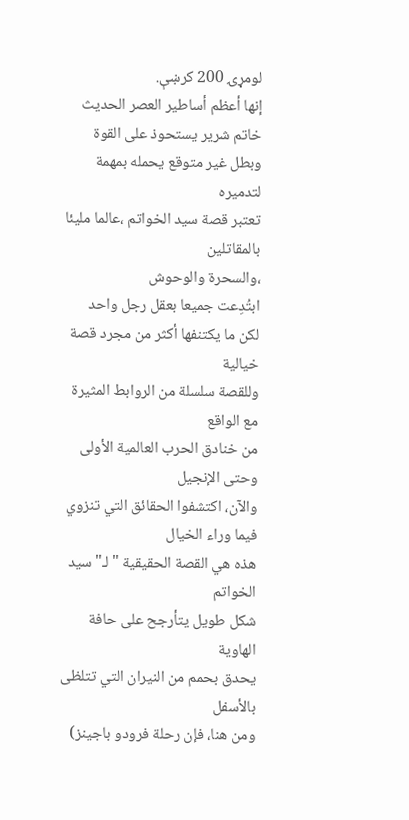لومړۍ 200 کرښې.
إنها أعظم أساطير العصر الحديث
خاتم شرير يستحوذ على القوة
وبطل غير متوقع يحمله بمهمة لتدميره
تعتبر قصة سيد الخواتم ،عالما مليئا بالمقاتلين
،والسحرة والوحوش
ابتُدِعت جميعا بعقل رجل واحد
لكن ما يكتنفها أكثر من مجرد قصة خيالية
وللقصة سلسلة من الروابط المثيرة مع الواقع
من خنادق الحرب العالمية الأولى وحتى الإنجيل
والآن، اكتشفوا الحقائق التي تنزوي فيما وراء الخيال
هذه هي القصة الحقيقية "لـ"سيد الخواتم
شكل طويل يتأرجح على حافة الهاوية
يحدق بحمم من النيران التي تتلظى بالأسفل
ومن هنا، فإن رحلة فرودو باجينز)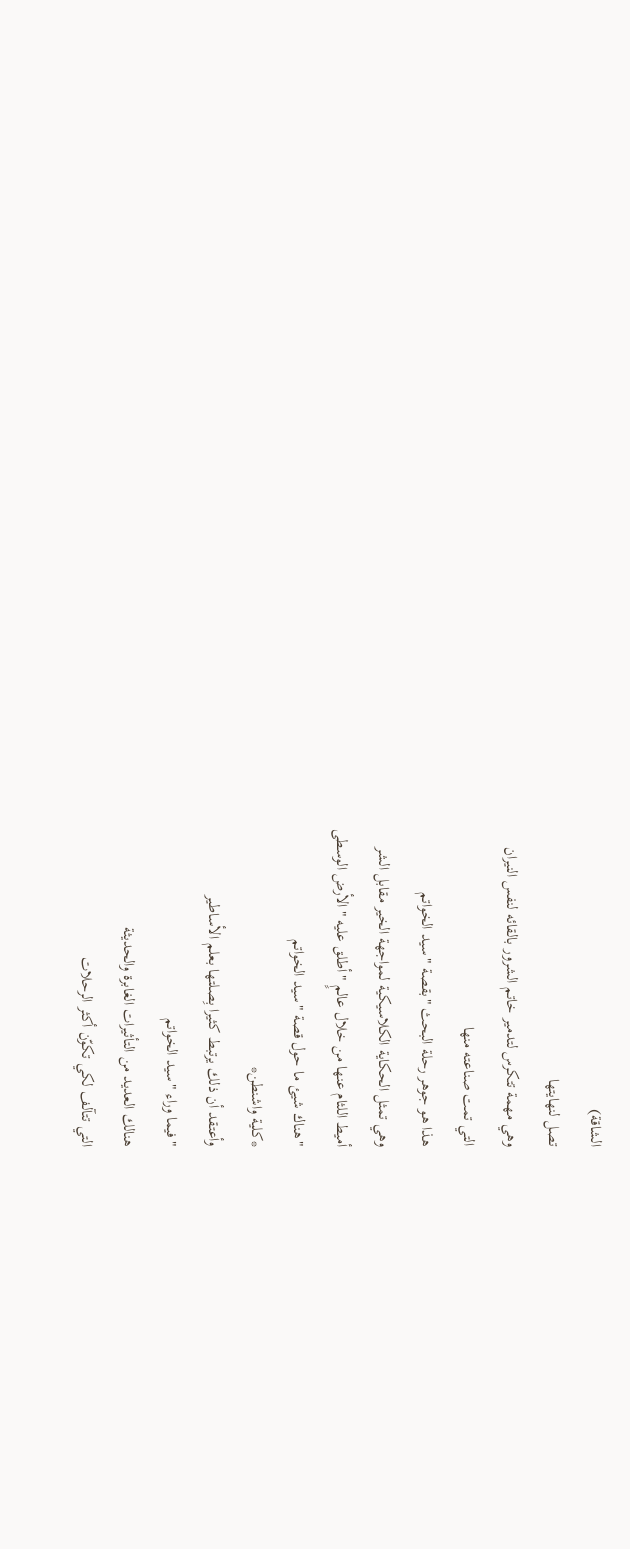الشاقة)
تصل لنهايتها
وهي مهمة تتكرس لتدمير خاتم الشرور بالقائه لنفس النيران
التي تمت صناعته منها
هذا هو جوهر رحلة البحث "بقصة "سيد الخواتم
وهي تمثل الحكاية الكلاسيكية لمواجهة الخير مقابل الشر
أميط اللثام عنها من خلال عالمٍ "أطلق عليه "الأرض الوسطى
"هناك شيئ ما حول قصة "سيد الخواتم
*كلية واشنطن*
وأعتقد أن ذلك يرتبط كثيرا بِصلتها بعلم الأساطير
"فيما وراء "سيد الخواتم
هنالك العديد من التأثيرات الغابرة والحديثة
التي تتآلف لكي تكوّن أكثر الرحلات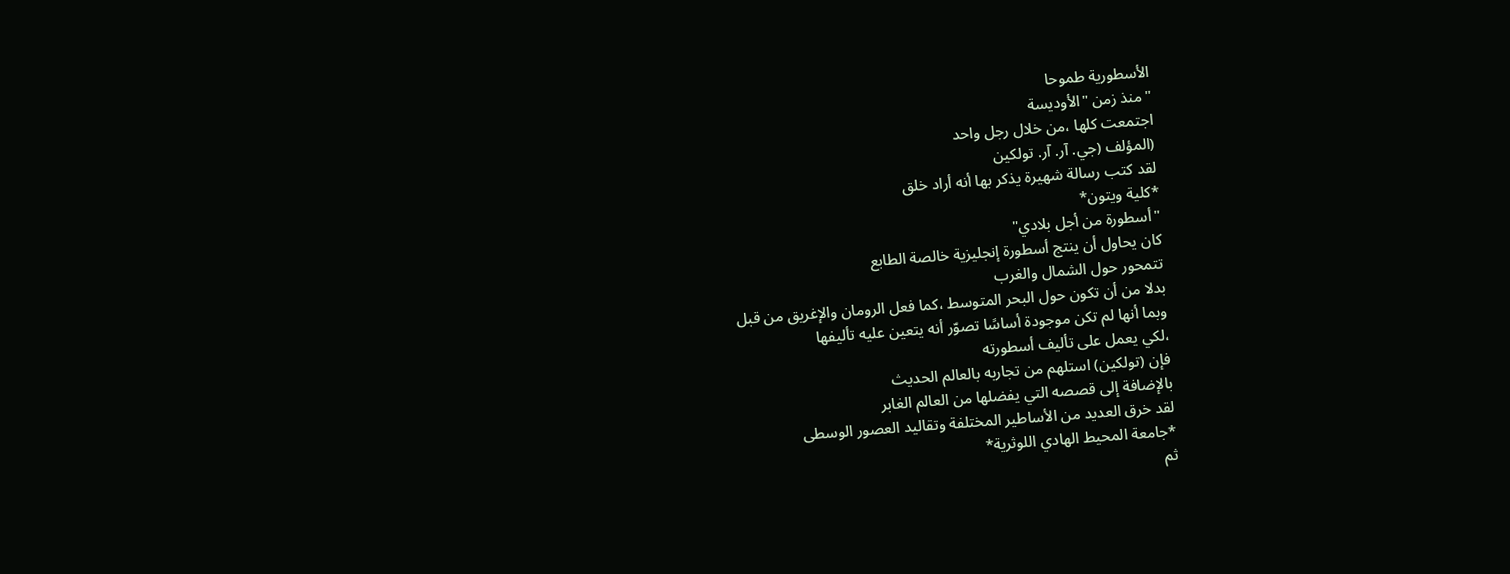الأسطورية طموحا
"منذ زمن "الأوديسة
اجتمعت كلها ،من خلال رجل واحد
(المؤلف (جي. آر. آر. تولكين
لقد كتب رسالة شهيرة يذكر بها أنه أراد خلق
*كلية ويتون*
"أسطورة من أجل بلادي"
كان يحاول أن ينتج أسطورة إنجليزية خالصة الطابع
تتمحور حول الشمال والغرب
بدلا من أن تكون حول البحر المتوسط ،كما فعل الرومان والإغريق من قبل
وبما أنها لم تكن موجودة أساسًا تصوّر أنه يتعين عليه تأليفها
،لكي يعمل على تأليف أسطورته
فإن (تولكين) استلهم من تجاربه بالعالم الحديث
بالإضافة إلى قصصه التي يفضلها من العالم الغابر
لقد خرق العديد من الأساطير المختلفة وتقاليد العصور الوسطى
*جامعة المحيط الهادي اللوثرية*
ثم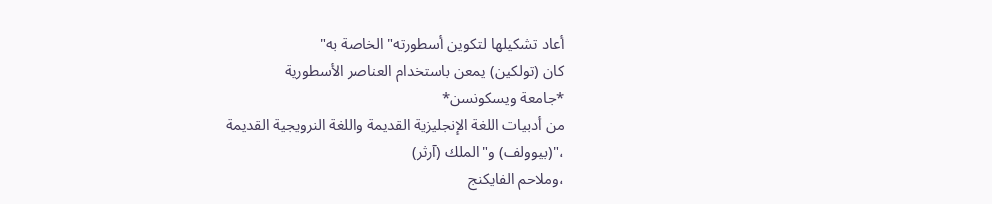أعاد تشكيلها لتكوين أسطورته" الخاصة به"
كان (تولكين) يمعن باستخدام العناصر الأسطورية
*جامعة ويسكونسن*
من أدبيات اللغة الإنجليزية القديمة واللغة النرويجية القديمة
،"(بيوولف) و"الملك (آرثر)
،وملاحم الفايكنج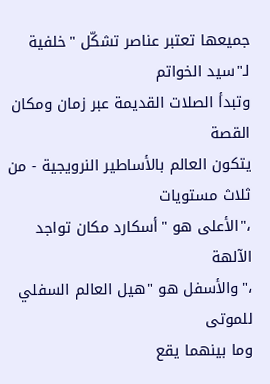جميعها تعتبر عناصر تشكّل "خلفية لـ"سيد الخواتم
وتبدأ الصلات القديمة عبر زمان ومكان القصة
يتكون العالم بالأساطير النرويجية - من ثلاث مستويات
،"الأعلى هو "أسكارد مكان تواجد الآلهة
،"والأسفل هو "هيل العالم السفلي للموتى
وما بينهما يقع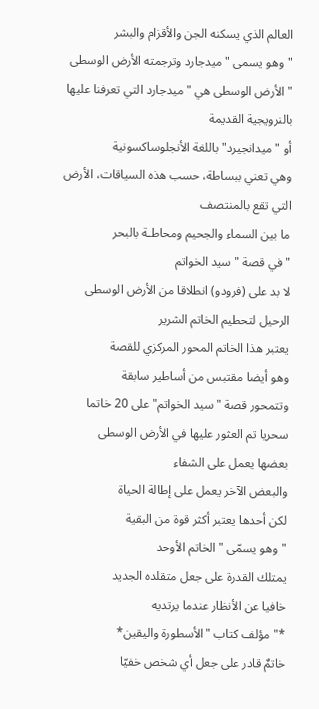العالم الذي يسكنه الجن والأقزام والبشر
"وهو يسمى "ميدجارد وترجمته الأرض الوسطى
"الأرض الوسطى هي "ميدجارد التي تعرفنا عليها بالنرويجية القديمة
أو "ميدانجيرد" باللغة الأنجلوساكسونية
وهي تعني ببساطة، حسب هذه السياقات، الأرض التي تقع بالمنتصف
ما بين السماء والجحيم ومحاطـة بالبحر
"في قصة "سيد الخواتم
لا بد على (فرودو) انطلاقا من الأرض الوسطى الرحيل لتحطيم الخاتم الشرير
يعتبر هذا الخاتم المحور المركزي للقصة
وهو أيضا مقتبس من أساطير سابقة
وتتمحور قصة "سيد الخواتم" على 20 خاتما سحريا تم العثور عليها في الأرض الوسطى
بعضها يعمل على الشفاء
والبعض الآخر يعمل على إطالة الحياة
لكن أحدها يعتبر أكثر قوة من البقية
"وهو يسمّى "الخاتم الأوحد
يمتلك القدرة على جعل متقلده الجديد
خافيا عن الأنظار عندما يرتديه
*"مؤلف كتاب "الأسطورة واليقين*
خاتمٌ قادر على جعل أي شخص خفيّا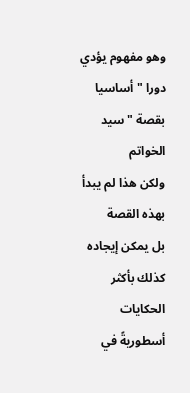وهو مفهوم يؤدي دورا "أساسيا بقصة "سيد الخواتم
ولكن هذا لم يبدأ بهذه القصة
بل يمكن إيجاده كذلك بأكثر الحكايات أسطوريةً في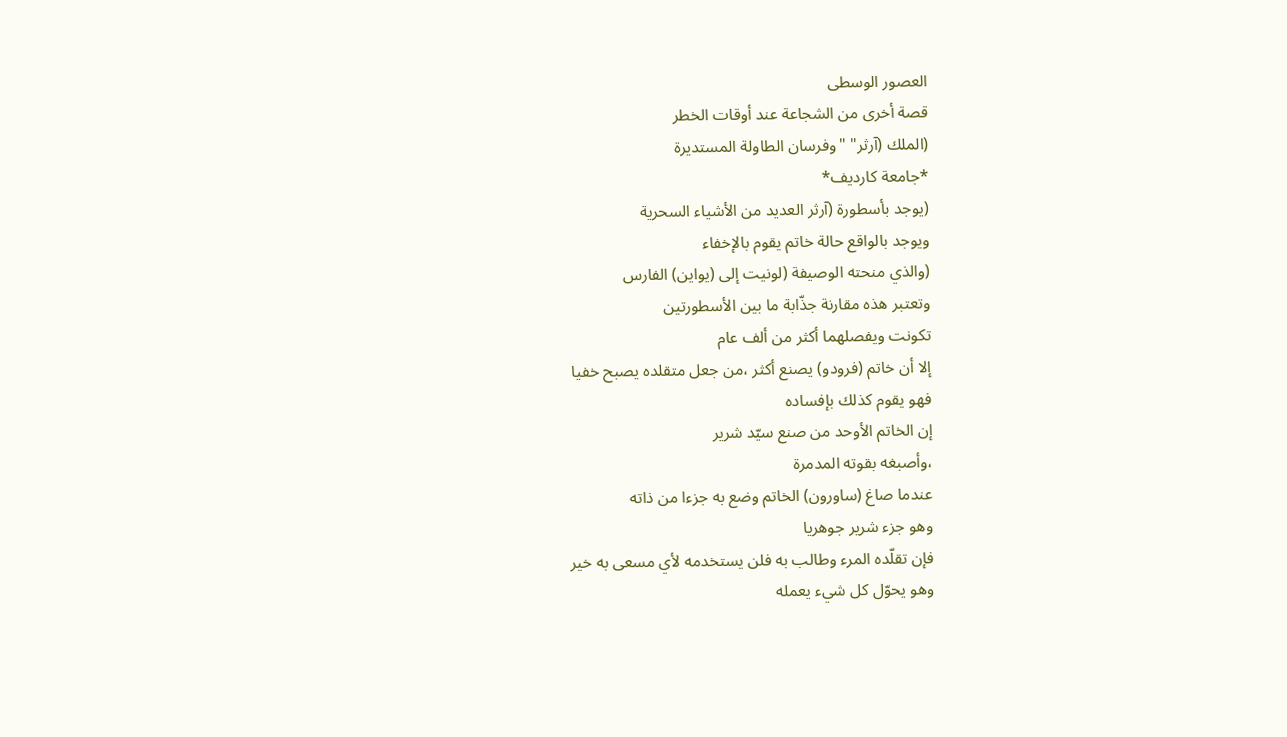العصور الوسطى
قصة أخرى من الشجاعة عند أوقات الخطر
(الملك (آرثر" "وفرسان الطاولة المستديرة
*جامعة كارديف*
(يوجد بأسطورة (آرثر العديد من الأشياء السحرية
ويوجد بالواقع حالة خاتم يقوم بالإخفاء
(والذي منحته الوصيفة (لونيت إلى (يواين) الفارس
وتعتبر هذه مقارنة جذّابة ما بين الأسطورتين
تكونت ويفصلهما أكثر من ألف عام
إلا أن خاتم (فرودو) يصنع أكثر ،من جعل متقلده يصبح خفيا
فهو يقوم كذلك بإفساده
إن الخاتم الأوحد من صنع سيّد شرير
،وأصبغه بقوته المدمرة
عندما صاغ (ساورون) الخاتم وضع به جزءا من ذاته
وهو جزء شرير جوهريا
فإن تقلّده المرء وطالب به فلن يستخدمه لأي مسعى به خير
وهو يحوّل كل شيء يعمله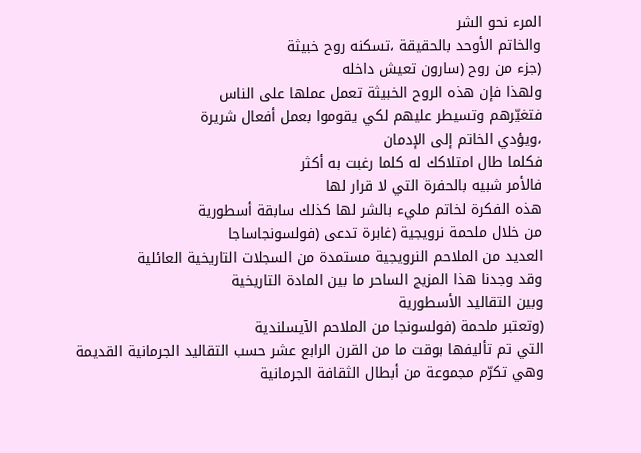المرء نحو الشر
والخاتم الأوحد بالحقيقة ،تسكنه روح خبيثة
(جزء من روح (سارون تعيش داخله
ولهذا فإن هذه الروح الخبيثة تعمل عملها على الناس
فتغيّرهم وتسيطر عليهم لكي يقوموا بعمل أفعال شريرة
،ويؤدي الخاتم إلى الإدمان
فكلما طال امتلاكك له كلما رغبت به أكثر
فالأمر شبيه بالحفرة التي لا قرار لها
هذه الفكرة لخاتم مليء بالشر لها كذلك سابقة أسطورية
من خلال ملحمة نرويجية (غابرة تدعى (فولسونجاساجا
العديد من الملاحم النرويجية مستمدة من السجلات التاريخية العائلية
وقد وجدنا هذا المزيج الساحر ما بين المادة التاريخية
وبين التقاليد الأسطورية
(وتعتبر ملحمة (فولسونجا من الملاحم الآيسلندية
التي تم تأليفها بوقت ما من القرن الرابع عشر حسب التقاليد الجرمانية القديمة
وهي تكرّم مجموعة من أبطال الثقافة الجرمانية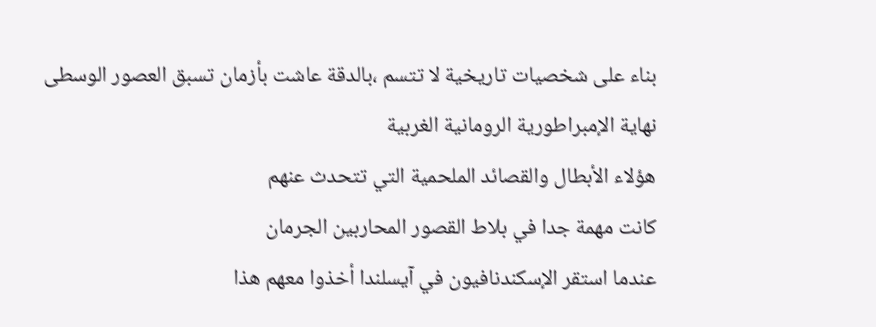بناء على شخصيات تاريخية لا تتسم ،بالدقة عاشت بأزمان تسبق العصور الوسطى
نهاية الإمبراطورية الرومانية الغربية
هؤلاء الأبطال والقصائد الملحمية التي تتحدث عنهم
كانت مهمة جدا في بلاط القصور المحاربين الجرمان
عندما استقر الإسكندنافيون في آيسلندا أخذوا معهم هذا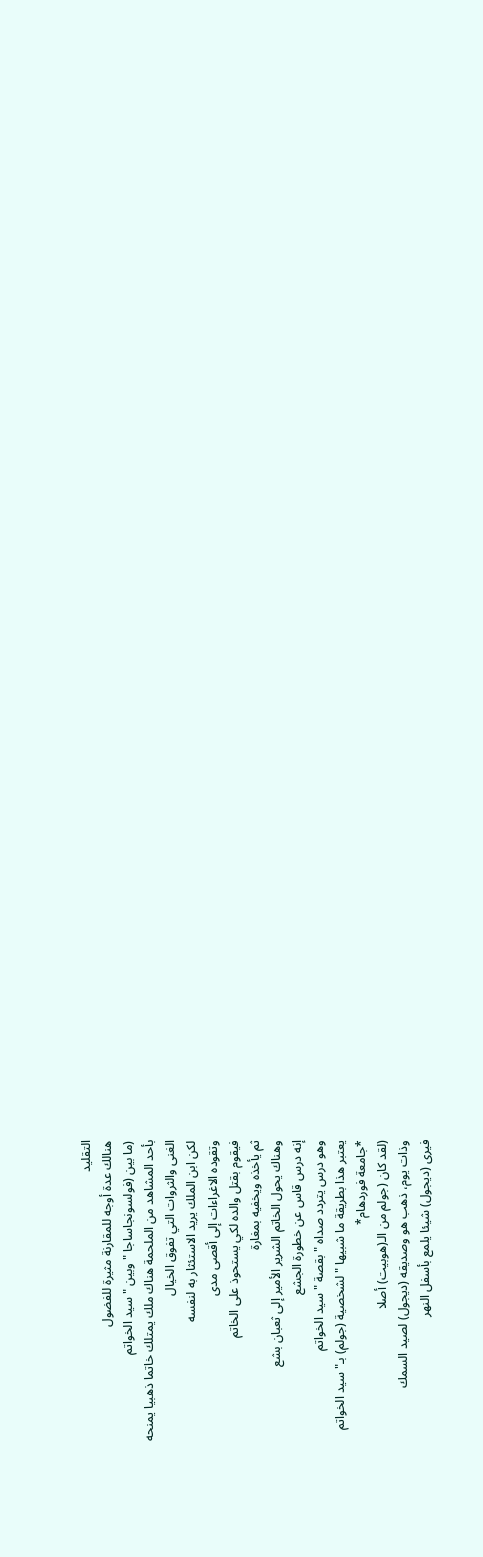التقليد
هنالك عدة أوجه للمقارنة مثيرة للفضول
(ما بين (فولسونجاساجا "وبين "سيد الخواتم
بأحد المشاهد من الملحمة هناك ملك يمتلك خاتما ذهبيا يمنحه
الغنى والثروات التي تفوق الخيال
لكن ابن الملك يريد الاستئثار به لنفسه
وتقوده الاغراءات إلى أقصى مدى
فيقوم بقتل والده لكي يستحوذ على الخاتم
ثم يأخذه ويخفيه بمغارة
وهناك يحول الخاتم الشرير الأمير إلى ثعبان بشع
إنه درس قاس عن خطورة الجشع
وهو درس يتردد صداه "بقصة "سيد الخواتم
يعتبر هذا بطريقة ما شبيها "لشخصية (جولم) بـ"سيد الخواتم
*جامعة فوردهام*
(لقد كان (جولم من الـ(هوبيت) أصلا
وذات يوم، ذهب هو وصديقه (ديجول) لصيد السمك
فيرى (ديجول) شيئا يلمع بأسفل النهر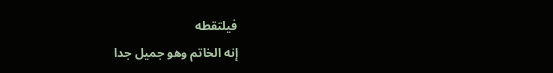فيلتقطه
إنه الخاتم وهو جميل جدا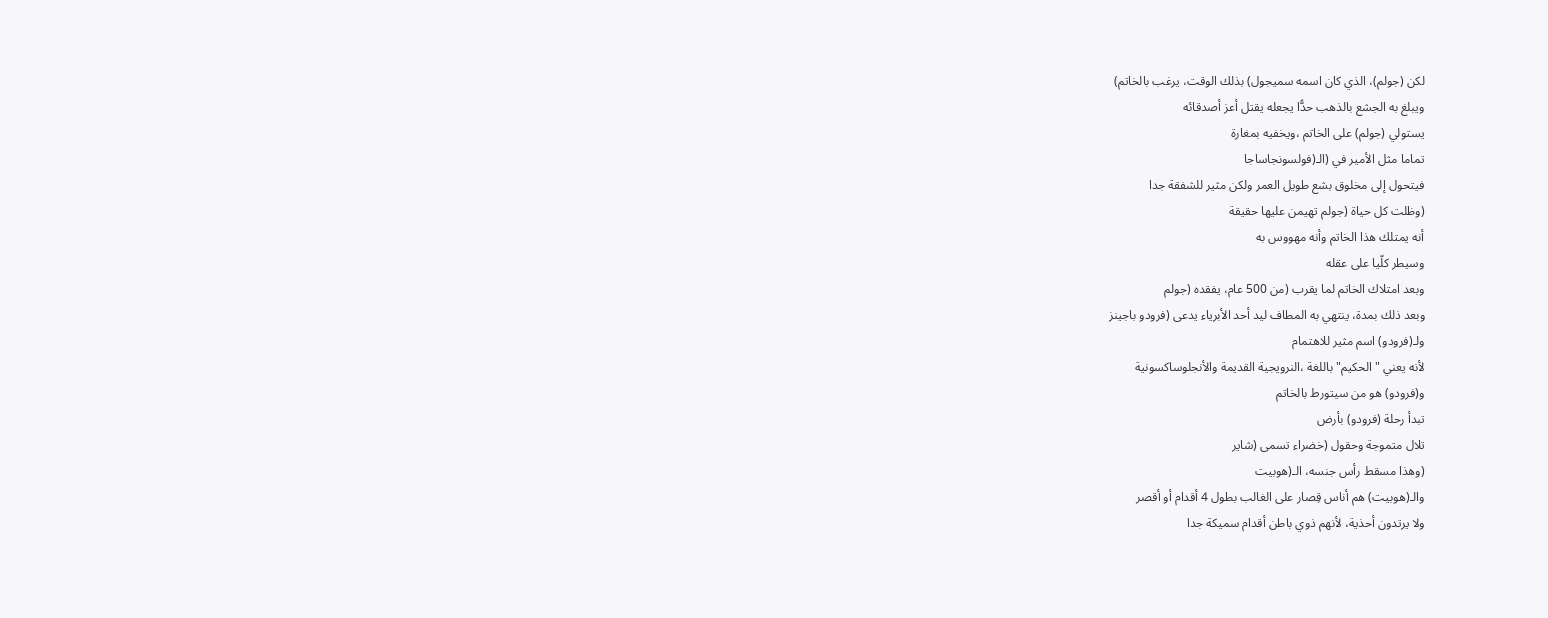لكن (جولم)، الذي كان اسمه سميجول) بذلك الوقت، يرغب بالخاتم)
ويبلغ به الجشع بالذهب حدًّا يجعله يقتل أعز أصدقائه
يستولي (جولم) على الخاتم ،ويخفيه بمغارة
تماما مثل الأمير في (الـ(فولسونجاساجا
فيتحول إلى مخلوق بشع طويل العمر ولكن مثير للشفقة جدا
(وظلت كل حياة (جولم تهيمن عليها حقيقة
أنه يمتلك هذا الخاتم وأنه مهووس به
وسيطر كلّيا على عقله
وبعد امتلاك الخاتم لما يقرب (من 500 عام، يفقده (جولم
وبعد ذلك بمدة، ينتهي به المطاف ليد أحد الأبرياء يدعى (فرودو باجينز
ولـ(فرودو) اسم مثير للاهتمام
لأنه يعني "الحكيم" باللغة ،النرويجية القديمة والأنجلوساكسونية
و(فرودو) هو من سيتورط بالخاتم
تبدأ رحلة (فرودو) بأرض
تلال متموجة وحقول (خضراء تسمى (شاير
(وهذا مسقط رأس جنسه، الـ(هوبيت
والـ(هوبيت) هم أناس قِصار على الغالب بطول 4 أقدام أو أقصر
ولا يرتدون أحذية، لأنهم ذوي باطن أقدام سميكة جدا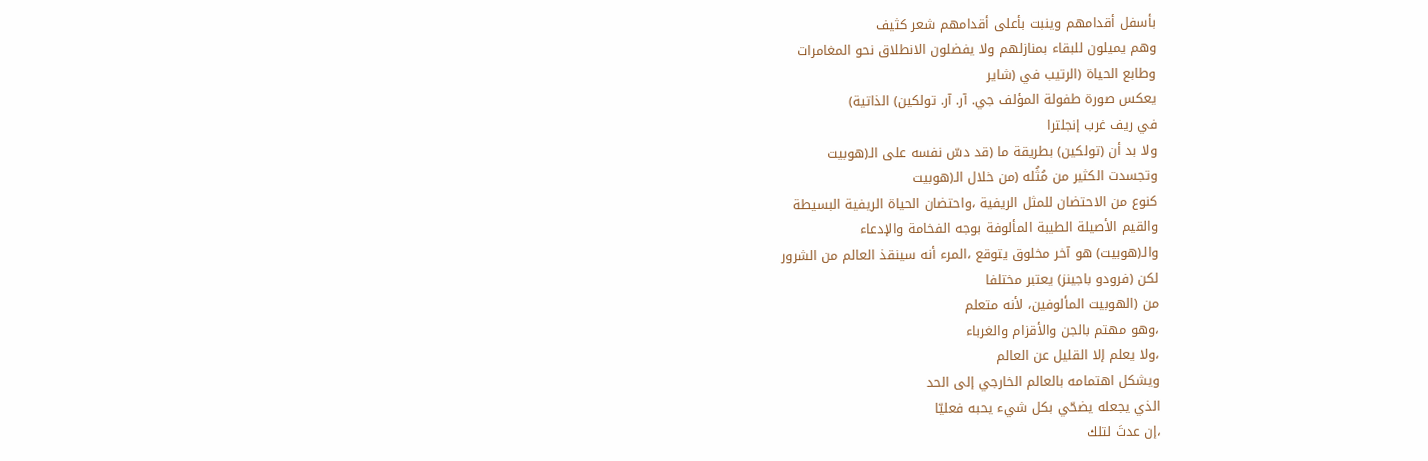بأسفل أقدامهم وينبت بأعلى أقدامهم شعر كثيف
وهم يميلون للبقاء بمنازلهم ولا يفضلون الانطلاق نحو المغامرات
وطابع الحياة (الرتيب في (شاير
يعكس صورة طفولة المؤلف جي. آر. آر. تولكين) الذاتية)
في ريف غرب إنجلترا
ولا بد أن (تولكين) بطريقة ما (قد دسّ نفسه على الـ(هوبيت
وتجسدت الكثير من مُثُله (من خلال الـ(هوبيت
كنوع من الاحتضان للمثل الريفية ،واحتضان الحياة الريفية البسيطة
والقيم الأصيلة الطيبة المألوفة بوجه الفخامة والإدعاء
والـ(هوبيت) هو آخر مخلوق يتوقع ،المرء أنه سينقذ العالم من الشرور
لكن (فرودو باجينز) يعتبر مختلفا
من (الهوبيت المألوفين، لأنه متعلم
،وهو مهتم بالجن والأقزام والغرباء
،ولا يعلم إلا القليل عن العالم
ويشكل اهتمامه بالعالم الخارجي إلى الحد
الذي يجعله يضحّي بكل شيء يحبه فعليّا
،إن عدتَ لتلك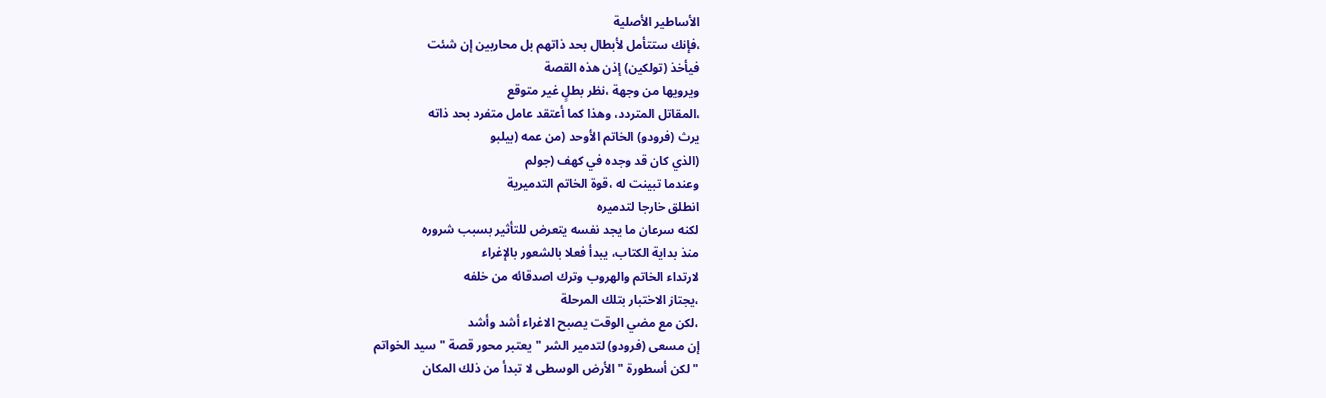الأساطير الأصلية
،فإنك ستتأمل لأبطال بحد ذاتهم بل محاربين إن شئت
فيأخذ (تولكين) إذن هذه القصة
ويرويها من وجهة ،نظر بطلٍ غير متوقع
،المقاتل المتردد، وهذا كما أعتقد عامل متفرد بحد ذاته
يرث (فرودو) الخاتم الأوحد (من عمه (بيلبو
(الذي كان قد وجده في كهف (جولم
وعندما تبينت له ،قوة الخاتم التدميرية
انطلق خارجا لتدميره
لكنه سرعان ما يجد نفسه يتعرض للتأثير بسبب شروره
منذ بداية الكتاب، يبدأ فعلا بالشعور بالإغراء
لارتداء الخاتم والهروب وترك اصدقائه من خلفه
،يجتاز الاختبار بتلك المرحلة
،لكن مع مضي الوقت يصبح الاغراء أشد وأشد
إن مسعى (فرودو) لتدمير الشر "يعتبر محور قصة "سيد الخواتم
"لكن أسطورة "الأرض الوسطى لا تبدأ من ذلك المكان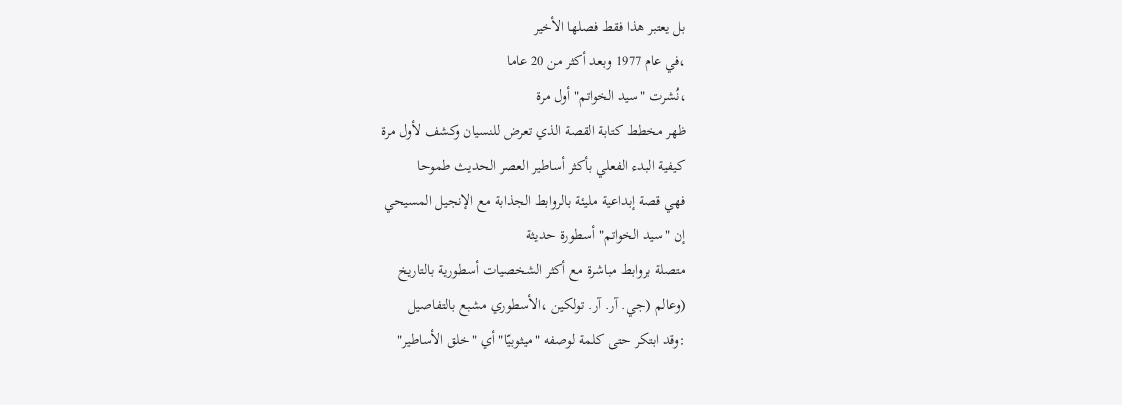بل يعتبر هذا فقط فصلها الأخير
،في عام 1977 وبعد أكثر من 20 عاما
،نُشرت "سيد الخواتم" أول مرة
ظهر مخطط كتابة القصة الذي تعرض للنسيان وكشف لأول مرة
كيفية البدء الفعلي بأكثر أساطير العصر الحديث طموحا
فهي قصة إبداعية مليئة بالروابط الجذابة مع الإنجيل المسيحي
إن "سيد الخواتم" أسطورة حديثة
متصلة بروابط مباشرة مع أكثر الشخصيات أسطورية بالتاريخ
(وعالم (جي. آر. آر. تولكين ،الأسطوري مشبع بالتفاصيل
:وقد ابتكر حتى كلمة لوصفه "ميثوبيّا" أي "خلق الأساطير"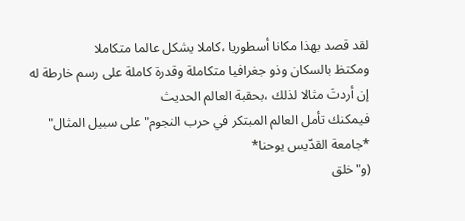لقد قصد بهذا مكانا أسطوريا ،كاملا يشكل عالما متكاملا
ومكتظ بالسكان وذو جغرافيا متكاملة وقدرة كاملة على رسم خارطة له
إن أردتَ مثالا لذلك ،بحقبة العالم الحديث
فيمكنك تأمل العالم المبتكر في حرب النجوم" على سبيل المثال"
*جامعة القدّيس يوحنا*
(و"خلق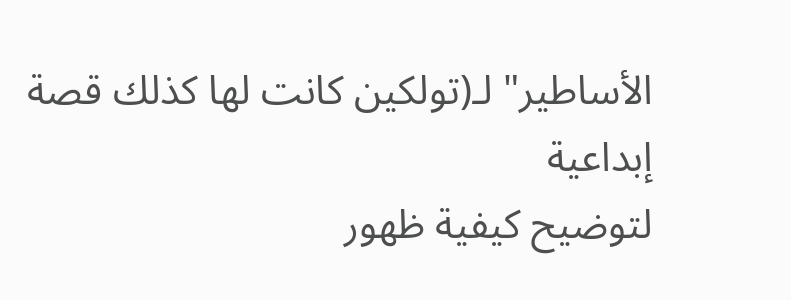الأساطير" لـ(تولكين كانت لها كذلك قصة إبداعية
لتوضيح كيفية ظهور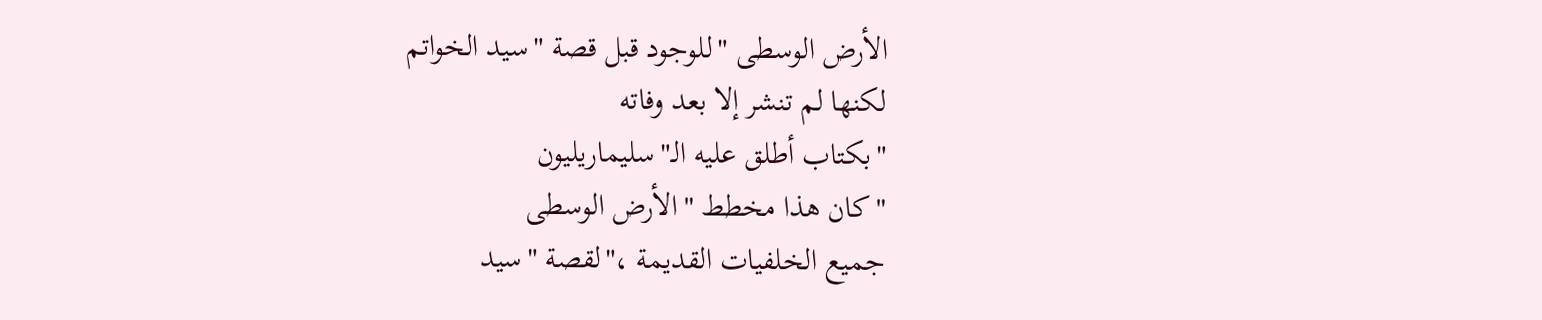الأرض الوسطى "للوجود قبل قصة "سيد الخواتم
لكنها لم تنشر إلا بعد وفاته
"بكتاب أطلق عليه الـ"سليماريليون
"كان هذا مخطط "الأرض الوسطى
جميع الخلفيات القديمة ،"لقصة "سيد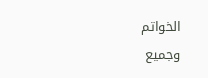الخواتم
وجميع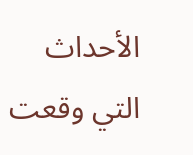الأحداث التي وقعت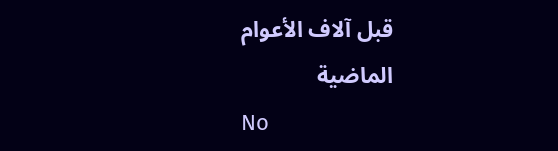قبل آلاف الأعوام الماضية
No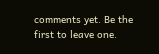comments yet. Be the first to leave one.